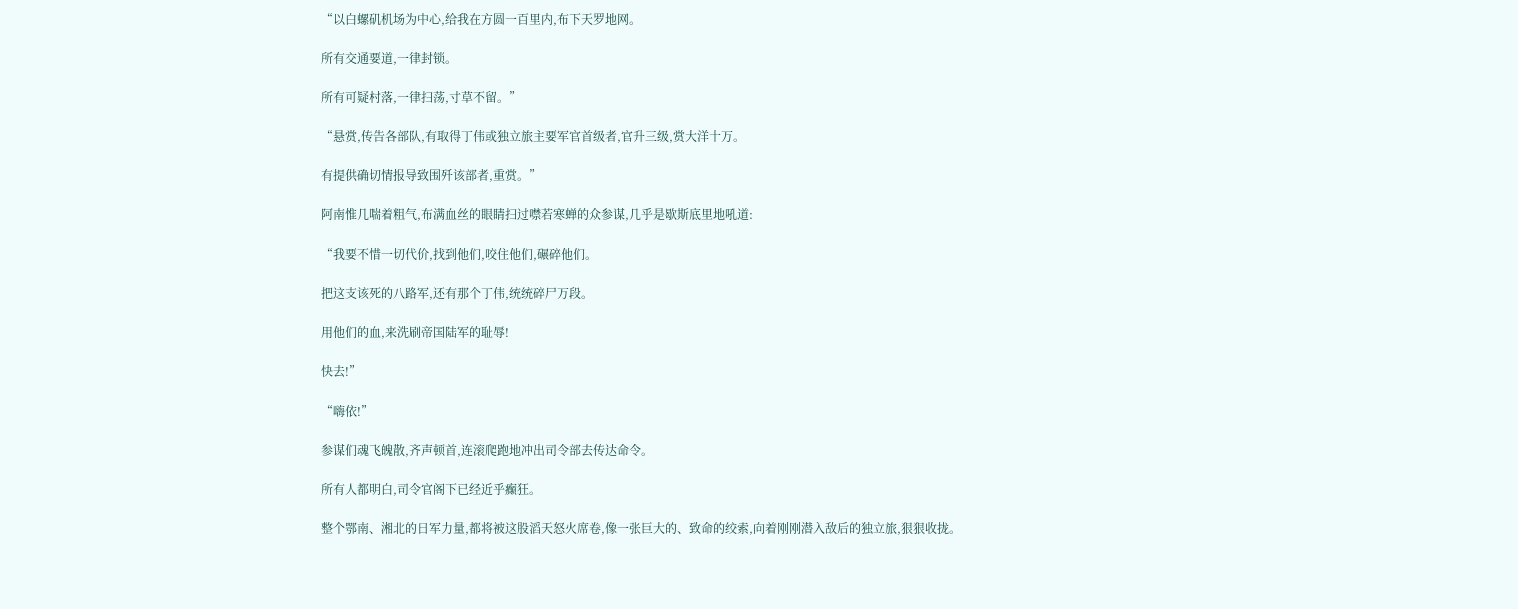“以白螺矶机场为中心,给我在方圆一百里内,布下天罗地网。

所有交通要道,一律封锁。

所有可疑村落,一律扫荡,寸草不留。”

“悬赏,传告各部队,有取得丁伟或独立旅主要军官首级者,官升三级,赏大洋十万。

有提供确切情报导致围歼该部者,重赏。”

阿南惟几喘着粗气,布满血丝的眼睛扫过噤若寒蝉的众参谋,几乎是歇斯底里地吼道:

“我要不惜一切代价,找到他们,咬住他们,碾碎他们。

把这支该死的八路军,还有那个丁伟,统统碎尸万段。

用他们的血,来洗刷帝国陆军的耻辱!

快去!”

“嗨依!”

参谋们魂飞魄散,齐声顿首,连滚爬跑地冲出司令部去传达命令。

所有人都明白,司令官阁下已经近乎癫狂。

整个鄂南、湘北的日军力量,都将被这股滔天怒火席卷,像一张巨大的、致命的绞索,向着刚刚潜入敌后的独立旅,狠狠收拢。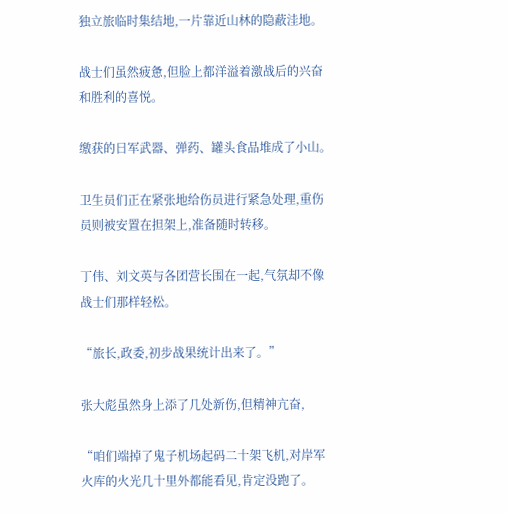独立旅临时集结地,一片靠近山林的隐蔽洼地。

战士们虽然疲惫,但脸上都洋溢着激战后的兴奋和胜利的喜悦。

缴获的日军武器、弹药、罐头食品堆成了小山。

卫生员们正在紧张地给伤员进行紧急处理,重伤员则被安置在担架上,准备随时转移。

丁伟、刘文英与各团营长围在一起,气氛却不像战士们那样轻松。

“旅长,政委,初步战果统计出来了。”

张大彪虽然身上添了几处新伤,但精神亢奋,

“咱们端掉了鬼子机场起码二十架飞机,对岸军火库的火光几十里外都能看见,肯定没跑了。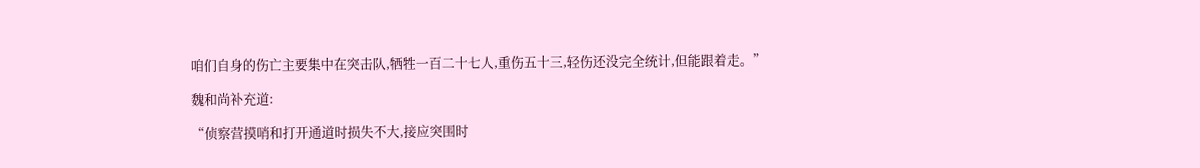咱们自身的伤亡主要集中在突击队,牺牲一百二十七人,重伤五十三,轻伤还没完全统计,但能跟着走。”

魏和尚补充道:

“侦察营摸哨和打开通道时损失不大,接应突围时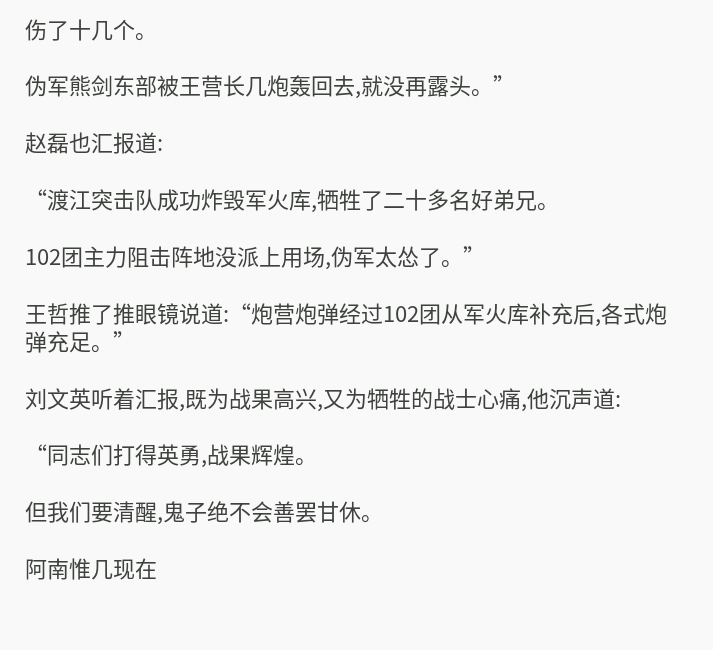伤了十几个。

伪军熊剑东部被王营长几炮轰回去,就没再露头。”

赵磊也汇报道:

“渡江突击队成功炸毁军火库,牺牲了二十多名好弟兄。

102团主力阻击阵地没派上用场,伪军太怂了。”

王哲推了推眼镜说道:“炮营炮弹经过102团从军火库补充后,各式炮弹充足。”

刘文英听着汇报,既为战果高兴,又为牺牲的战士心痛,他沉声道:

“同志们打得英勇,战果辉煌。

但我们要清醒,鬼子绝不会善罢甘休。

阿南惟几现在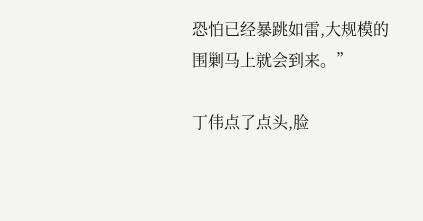恐怕已经暴跳如雷,大规模的围剿马上就会到来。”

丁伟点了点头,脸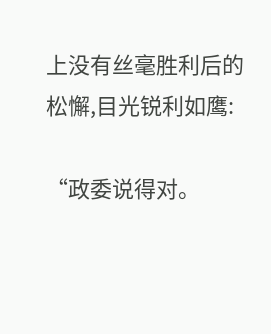上没有丝毫胜利后的松懈,目光锐利如鹰:

“政委说得对。